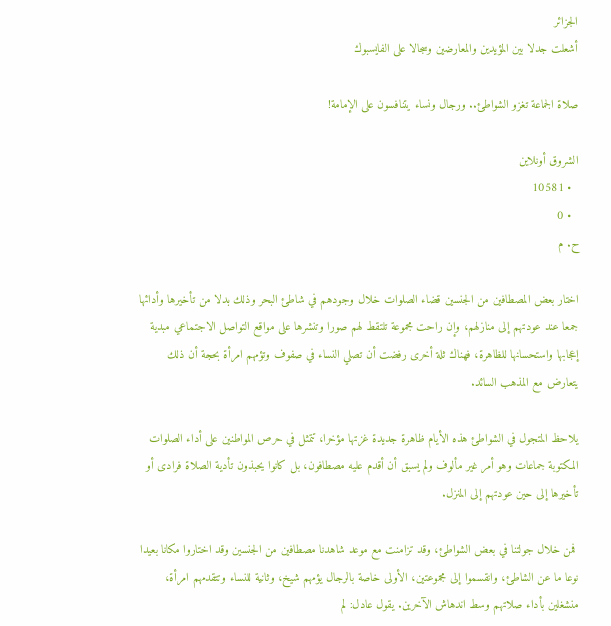الجزائر
أشعلت جدلا بين المؤيدين والمعارضين وسجالا على الفايسبوك

صلاة الجماعة تغزو الشواطئ.. ورجال ونساء يتنافسون على الإمامة!

الشروق أونلاين
  • 10581
  • 0
ح. م

اختار بعض المصطافين من الجنسين قضاء الصلوات خلال وجودهم في شاطئ البحر وذلك بدلا من تأخيرها وأدائها جمعا عند عودتهم إلى منازلهم، وإن راحت مجموعة تلتقط لهم صورا وتنشرها على مواقع التواصل الاجتماعي مبدية إعجابها واستحسانها للظاهرة، فهناك ثلة أخرى رفضت أن تصلي النساء في صفوف وتؤمهم امرأة بحجة أن ذلك يتعارض مع المذهب السائد.

يلاحظ المتجول في الشواطئ هذه الأيام ظاهرة جديدة غزتها مؤخرا، تتمثل في حرص المواطنين على أداء الصلوات المكتوبة جماعات وهو أمر غير مألوف ولم يسبق أن أقدم عليه مصطافون، بل كانوا يحبذون تأدية الصلاة فرادى أو تأخيرها إلى حين عودتهم إلى المنزل.

 فمن خلال جولتنا في بعض الشواطئ، وقد تزامنت مع موعد شاهدنا مصطافين من الجنسين وقد اختاروا مكانا بعيدا نوعا ما عن الشاطئ، وانقسموا إلى مجموعتين، الأولى خاصة بالرجال يؤمهم شيخ، وثانية للنساء وتتقدمهم امرأة، منشغلين بأداء صلاتهم وسط اندهاش الآخرين. يقول عادل: لم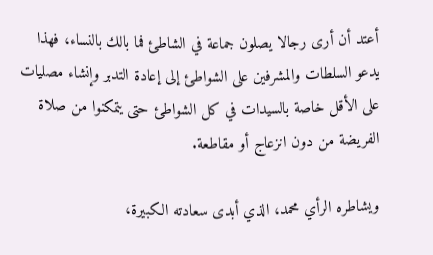أعتد أن أرى رجالا يصلون جماعة في الشاطئ فما بالك بالنساء، فهذا يدعو السلطات والمشرفين على الشواطئ إلى إعادة التدبر وإنشاء مصليات على الأقل خاصة بالسيدات في كل الشواطئ حتى يتمكنوا من صلاة الفريضة من دون انزعاج أو مقاطعة.

ويشاطره الرأي محمد، الذي أبدى سعادته الكبيرة،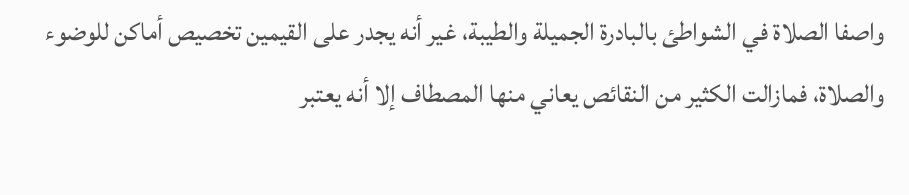واصفا الصلاة في الشواطئ بالبادرة الجميلة والطيبة، غير أنه يجدر على القيمين تخصيص أماكن للوضوء والصلاة، فمازالت الكثير من النقائص يعاني منها المصطاف إلا أنه يعتبر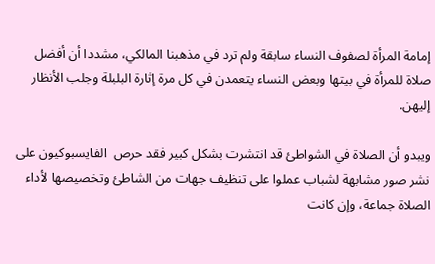إمامة المرأة لصفوف النساء سابقة ولم ترد في مذهبنا المالكي، مشددا أن أفضل صلاة للمرأة في بيتها وبعض النساء يتعمدن في كل مرة إثارة البلبلة وجلب الأنظار إليهن.

ويبدو أن الصلاة في الشواطئ قد انتشرت بشكل كبير فقد حرص  الفايسبوكيون على نشر صور مشابهة لشباب عملوا على تنظيف جهات من الشاطئ وتخصيصها لأداء الصلاة جماعة، وإن كانت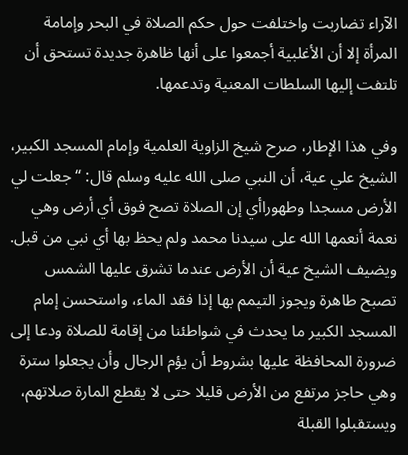الآراء تضاربت واختلفت حول حكم الصلاة في البحر وإمامة المرأة إلا أن الأغلبية أجمعوا على أنها ظاهرة جديدة تستحق أن تلتفت إليها السلطات المعنية وتدعمها.

وفي هذا الإطار، صرح شيخ الزاوية العلمية وإمام المسجد الكبير، الشيخ علي عية، أن النبي صلى الله عليه وسلم قال: “جعلت لي الأرض مسجدا وطهوراأي إن الصلاة تصح فوق أي أرض وهي نعمة أنعمها الله على سيدنا محمد ولم يحظ بها أي نبي من قبل. ويضيف الشيخ عية أن الأرض عندما تشرق عليها الشمس تصبح طاهرة ويجوز التيمم بها إذا فقد الماء، واستحسن إمام المسجد الكبير ما يحدث في شواطئنا من إقامة للصلاة ودعا إلى ضرورة المحافظة عليها بشروط أن يؤم الرجال وأن يجعلوا سترة وهي حاجز مرتفع من الأرض قليلا حتى لا يقطع المارة صلاتهم، ويستقبلوا القبلة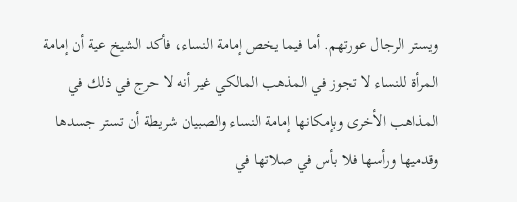ويستر الرجال عورتهم. أما فيما يخص إمامة النساء، فأكد الشيخ عية أن إمامة المرأة للنساء لا تجوز في المذهب المالكي غير أنه لا حرج في ذلك في المذاهب الأخرى وبإمكانها إمامة النساء والصبيان شريطة أن تستر جسدها وقدميها ورأسها فلا بأس في صلاتها في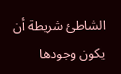الشاطئ شريطة أن يكون وجودها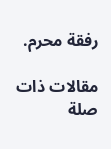رفقة محرم.

مقالات ذات صلة